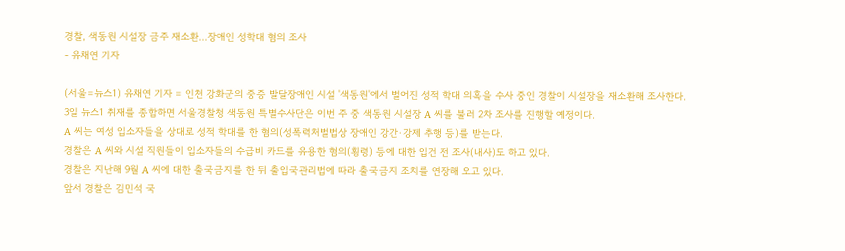경찰, 색동원 시설장 금주 재소환…장애인 성학대 혐의 조사
- 유채연 기자

(서울=뉴스1) 유채연 기자 = 인천 강화군의 중증 발달장애인 시설 '색동원'에서 벌어진 성적 학대 의혹을 수사 중인 경찰이 시설장을 재소환해 조사한다.
3일 뉴스1 취재를 종합하면 서울경찰청 색동원 특별수사단은 이번 주 중 색동원 시설장 A 씨를 불러 2차 조사를 진행할 예정이다.
A 씨는 여성 입소자들을 상대로 성적 학대를 한 혐의(성폭력처벌법상 장애인 강간·강제 추행 등)를 받는다.
경찰은 A 씨와 시설 직원들이 입소자들의 수급비 카드를 유용한 혐의(횡령) 등에 대한 입건 전 조사(내사)도 하고 있다.
경찰은 지난해 9월 A 씨에 대한 출국금지를 한 뒤 출입국관리법에 따라 출국금지 조치를 연장해 오고 있다.
앞서 경찰은 김민석 국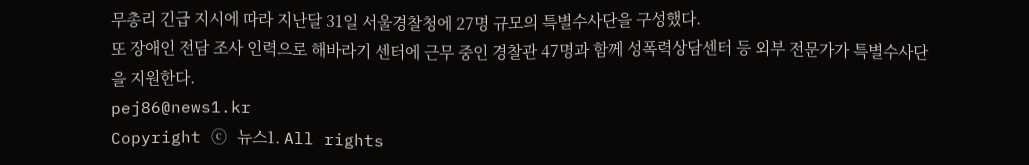무총리 긴급 지시에 따라 지난달 31일 서울경찰청에 27명 규모의 특별수사단을 구성했다.
또 장애인 전담 조사 인력으로 해바라기 센터에 근무 중인 경찰관 47명과 함께 성폭력상담센터 등 외부 전문가가 특별수사단을 지원한다.
pej86@news1.kr
Copyright ⓒ 뉴스1. All rights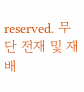reserved. 무단 전재 및 재배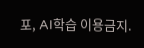포, AI학습 이용금지.